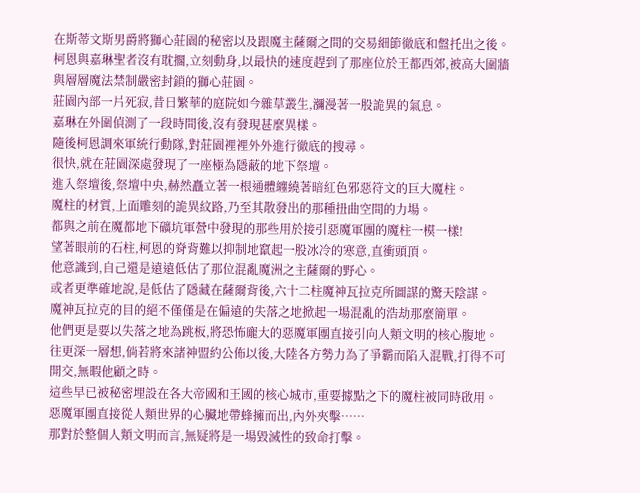在斯蒂文斯男爵將獅心莊園的秘密以及跟魔主薩爾之間的交易細節徹底和盤托出之後。
柯恩與嘉琳聖者沒有耽擱,立刻動身,以最快的速度趕到了那座位於王都西郊,被高大圍牆與層層魔法禁制嚴密封鎖的獅心莊園。
莊園內部一片死寂,昔日繁華的庭院如今雜草叢生,瀰漫著一股詭異的氣息。
嘉琳在外圍偵測了一段時間後,沒有發現甚麼異樣。
隨後柯恩調來軍統行動隊,對莊園裡裡外外進行徹底的搜尋。
很快,就在莊園深處發現了一座極為隱蔽的地下祭壇。
進入祭壇後,祭壇中央,赫然矗立著一根通體纏繞著暗紅色邪惡符文的巨大魔柱。
魔柱的材質,上面雕刻的詭異紋路,乃至其散發出的那種扭曲空間的力場。
都與之前在魔都地下礦坑軍營中發現的那些用於接引惡魔軍團的魔柱一模一樣!
望著眼前的石柱,柯恩的脊背難以抑制地竄起一股冰冷的寒意,直衝頭頂。
他意識到,自己還是遠遠低估了那位混亂魔洲之主薩爾的野心。
或者更準確地說,是低估了隱藏在薩爾背後,六十二柱魔神瓦拉克所圖謀的驚天陰謀。
魔神瓦拉克的目的絕不僅僅是在偏遠的失落之地掀起一場混亂的浩劫那麼簡單。
他們更是要以失落之地為跳板,將恐怖龐大的惡魔軍團直接引向人類文明的核心腹地。
往更深一層想,倘若將來諸神盟約公佈以後,大陸各方勢力為了爭霸而陷入混戰,打得不可開交,無暇他顧之時。
這些早已被秘密埋設在各大帝國和王國的核心城市,重要據點之下的魔柱被同時啟用。
惡魔軍團直接從人類世界的心臟地帶蜂擁而出,內外夾擊……
那對於整個人類文明而言,無疑將是一場毀滅性的致命打擊。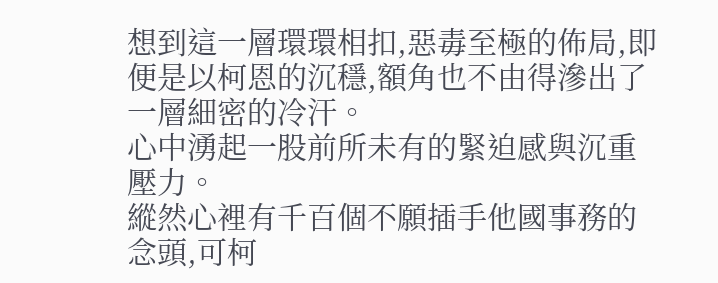想到這一層環環相扣,惡毒至極的佈局,即便是以柯恩的沉穩,額角也不由得滲出了一層細密的冷汗。
心中湧起一股前所未有的緊迫感與沉重壓力。
縱然心裡有千百個不願插手他國事務的念頭,可柯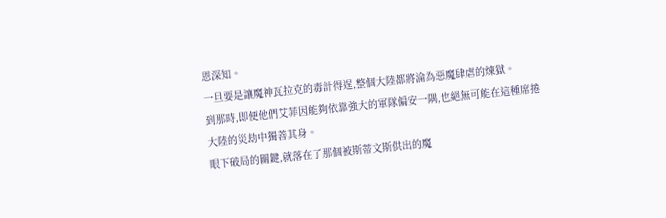恩深知。
一旦要是讓魔神瓦拉克的毒計得逞,整個大陸都將淪為惡魔肆虐的煉獄。
到那時,即便他們艾菲因能夠依靠強大的軍隊偏安一隅,也絕無可能在這種席捲大陸的災劫中獨善其身。
眼下破局的關鍵,就落在了那個被斯蒂文斯供出的魔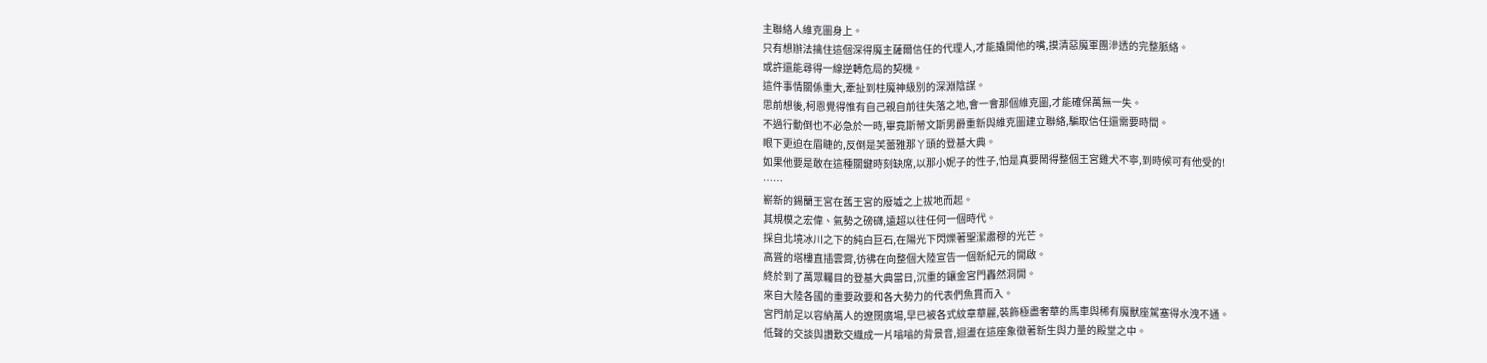主聯絡人維克圖身上。
只有想辦法擒住這個深得魔主薩爾信任的代理人,才能撬開他的嘴,摸清惡魔軍團滲透的完整脈絡。
或許還能尋得一線逆轉危局的契機。
這件事情關係重大,牽扯到柱魔神級別的深淵陰謀。
思前想後,柯恩覺得惟有自己親自前往失落之地,會一會那個維克圖,才能確保萬無一失。
不過行動倒也不必急於一時,畢竟斯蒂文斯男爵重新與維克圖建立聯絡,騙取信任還需要時間。
眼下更迫在眉睫的,反倒是芙蕾雅那丫頭的登基大典。
如果他要是敢在這種關鍵時刻缺席,以那小妮子的性子,怕是真要鬧得整個王宮雞犬不寧,到時候可有他受的!
……
嶄新的錫蘭王宮在舊王宮的廢墟之上拔地而起。
其規模之宏偉、氣勢之磅礴,遠超以往任何一個時代。
採自北境冰川之下的純白巨石,在陽光下閃爍著聖潔肅穆的光芒。
高聳的塔樓直插雲霄,彷彿在向整個大陸宣告一個新紀元的開啟。
終於到了萬眾矚目的登基大典當日,沉重的鑲金宮門轟然洞開。
來自大陸各國的重要政要和各大勢力的代表們魚貫而入。
宮門前足以容納萬人的遼闊廣場,早已被各式紋章華麗,裝飾極盡奢華的馬車與稀有魔獸座駕塞得水洩不通。
低聲的交談與讚歎交織成一片嗡嗡的背景音,迴盪在這座象徵著新生與力量的殿堂之中。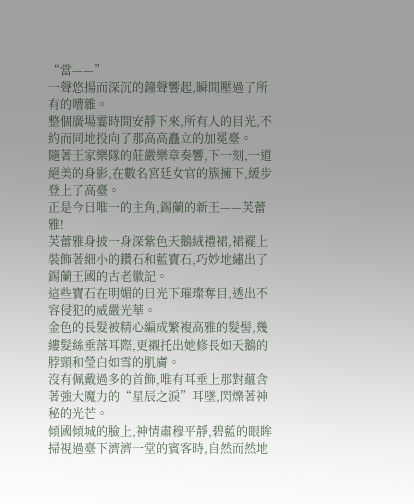“當——”
一聲悠揚而深沉的鐘聲響起,瞬間壓過了所有的嘈雜。
整個廣場霎時間安靜下來,所有人的目光,不約而同地投向了那高高矗立的加冕臺。
隨著王家樂隊的莊嚴樂章奏響,下一刻,一道絕美的身影,在數名宮廷女官的簇擁下,緩步登上了高臺。
正是今日唯一的主角,錫蘭的新王——芙蕾雅!
芙蕾雅身披一身深紫色天鵝絨禮裙,裙襬上裝飾著細小的鑽石和藍寶石,巧妙地繡出了錫蘭王國的古老徽記。
這些寶石在明媚的日光下璀璨奪目,透出不容侵犯的威嚴光華。
金色的長髮被精心編成繁複高雅的髮髻,幾縷髮絲垂落耳際,更襯托出她修長如天鵝的脖頸和瑩白如雪的肌膚。
沒有佩戴過多的首飾,唯有耳垂上那對蘊含著強大魔力的“星辰之淚”耳墜,閃爍著神秘的光芒。
傾國傾城的臉上,神情肅穆平靜,碧藍的眼眸掃視過臺下濟濟一堂的賓客時,自然而然地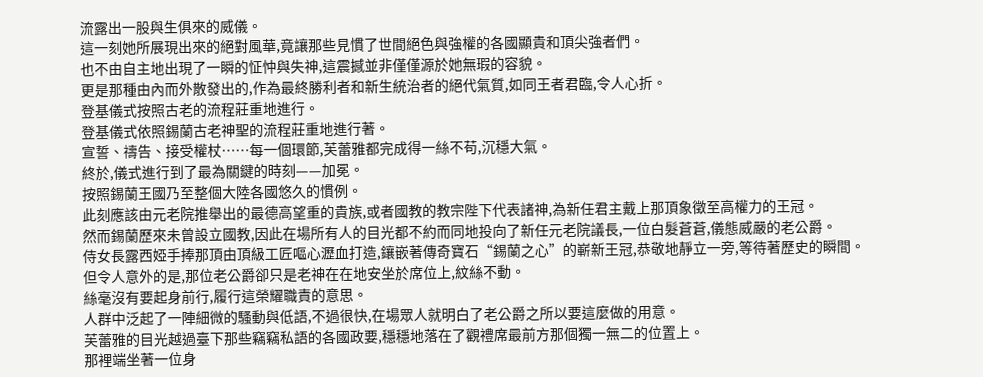流露出一股與生俱來的威儀。
這一刻她所展現出來的絕對風華,竟讓那些見慣了世間絕色與強權的各國顯貴和頂尖強者們。
也不由自主地出現了一瞬的怔忡與失神,這震撼並非僅僅源於她無瑕的容貌。
更是那種由內而外散發出的,作為最終勝利者和新生統治者的絕代氣質,如同王者君臨,令人心折。
登基儀式按照古老的流程莊重地進行。
登基儀式依照錫蘭古老神聖的流程莊重地進行著。
宣誓、禱告、接受權杖……每一個環節,芙蕾雅都完成得一絲不苟,沉穩大氣。
終於,儀式進行到了最為關鍵的時刻——加冕。
按照錫蘭王國乃至整個大陸各國悠久的慣例。
此刻應該由元老院推舉出的最德高望重的貴族,或者國教的教宗陛下代表諸神,為新任君主戴上那頂象徵至高權力的王冠。
然而錫蘭歷來未曾設立國教,因此在場所有人的目光都不約而同地投向了新任元老院議長,一位白髮蒼蒼,儀態威嚴的老公爵。
侍女長露西婭手捧那頂由頂級工匠嘔心瀝血打造,鑲嵌著傳奇寶石“錫蘭之心”的嶄新王冠,恭敬地靜立一旁,等待著歷史的瞬間。
但令人意外的是,那位老公爵卻只是老神在在地安坐於席位上,紋絲不動。
絲毫沒有要起身前行,履行這榮耀職責的意思。
人群中泛起了一陣細微的騷動與低語,不過很快,在場眾人就明白了老公爵之所以要這麼做的用意。
芙蕾雅的目光越過臺下那些竊竊私語的各國政要,穩穩地落在了觀禮席最前方那個獨一無二的位置上。
那裡端坐著一位身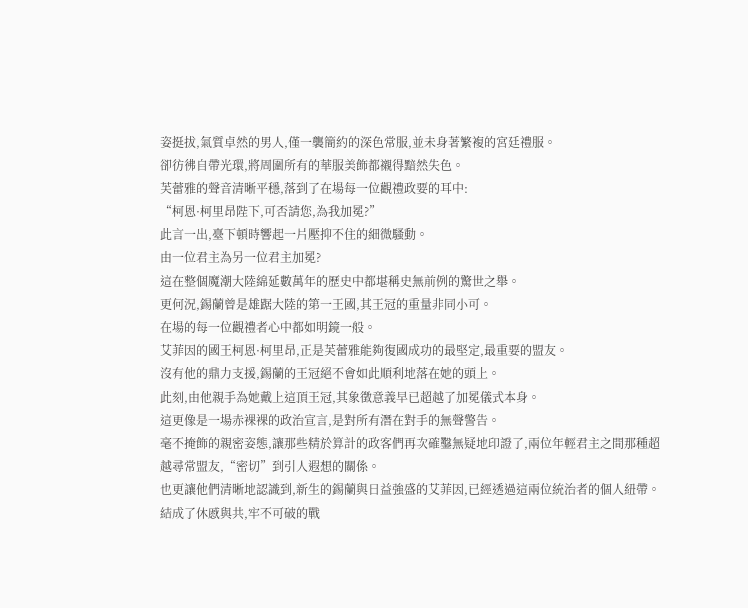姿挺拔,氣質卓然的男人,僅一襲簡約的深色常服,並未身著繁複的宮廷禮服。
卻彷彿自帶光環,將周圍所有的華服美飾都襯得黯然失色。
芙蕾雅的聲音清晰平穩,落到了在場每一位觀禮政要的耳中:
“柯恩·柯里昂陛下,可否請您,為我加冕?”
此言一出,臺下頓時響起一片壓抑不住的細微騷動。
由一位君主為另一位君主加冕?
這在整個魔潮大陸綿延數萬年的歷史中都堪稱史無前例的驚世之舉。
更何況,錫蘭曾是雄踞大陸的第一王國,其王冠的重量非同小可。
在場的每一位觀禮者心中都如明鏡一般。
艾菲因的國王柯恩·柯里昂,正是芙蕾雅能夠復國成功的最堅定,最重要的盟友。
沒有他的鼎力支援,錫蘭的王冠絕不會如此順利地落在她的頭上。
此刻,由他親手為她戴上這頂王冠,其象徵意義早已超越了加冕儀式本身。
這更像是一場赤裸裸的政治宣言,是對所有潛在對手的無聲警告。
毫不掩飾的親密姿態,讓那些精於算計的政客們再次確鑿無疑地印證了,兩位年輕君主之間那種超越尋常盟友,“密切”到引人遐想的關係。
也更讓他們清晰地認識到,新生的錫蘭與日益強盛的艾菲因,已經透過這兩位統治者的個人紐帶。
結成了休慼與共,牢不可破的戰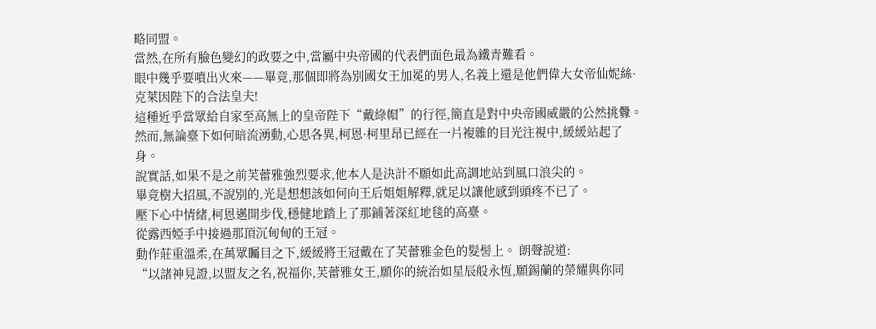略同盟。
當然,在所有臉色變幻的政要之中,當屬中央帝國的代表們面色最為鐵青難看。
眼中幾乎要噴出火來——畢竟,那個即將為別國女王加冕的男人,名義上還是他們偉大女帝仙妮絲·克萊因陛下的合法皇夫!
這種近乎當眾給自家至高無上的皇帝陛下“戴綠帽”的行徑,簡直是對中央帝國威嚴的公然挑釁。
然而,無論臺下如何暗流湧動,心思各異,柯恩·柯里昂已經在一片複雜的目光注視中,緩緩站起了身。
說實話,如果不是之前芙蕾雅強烈要求,他本人是決計不願如此高調地站到風口浪尖的。
畢竟樹大招風,不說別的,光是想想該如何向王后姐姐解釋,就足以讓他感到頭疼不已了。
壓下心中情緒,柯恩邁開步伐,穩健地踏上了那鋪著深紅地毯的高臺。
從露西婭手中接過那頂沉甸甸的王冠。
動作莊重溫柔,在萬眾矚目之下,緩緩將王冠戴在了芙蕾雅金色的髮髻上。 朗聲說道:
“以諸神見證,以盟友之名,祝福你,芙蕾雅女王,願你的統治如星辰般永恆,願錫蘭的榮耀與你同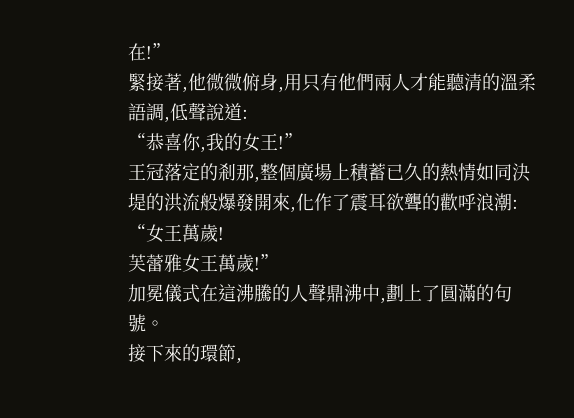在!”
緊接著,他微微俯身,用只有他們兩人才能聽清的溫柔語調,低聲說道:
“恭喜你,我的女王!”
王冠落定的剎那,整個廣場上積蓄已久的熱情如同決堤的洪流般爆發開來,化作了震耳欲聾的歡呼浪潮:
“女王萬歲!
芙蕾雅女王萬歲!”
加冕儀式在這沸騰的人聲鼎沸中,劃上了圓滿的句號。
接下來的環節,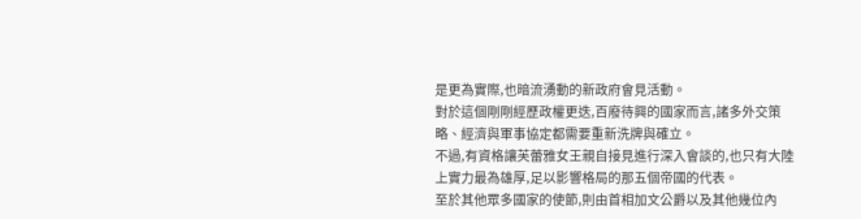是更為實際,也暗流湧動的新政府會見活動。
對於這個剛剛經歷政權更迭,百廢待興的國家而言,諸多外交策略、經濟與軍事協定都需要重新洗牌與確立。
不過,有資格讓芙蕾雅女王親自接見進行深入會談的,也只有大陸上實力最為雄厚,足以影響格局的那五個帝國的代表。
至於其他眾多國家的使節,則由首相加文公爵以及其他幾位內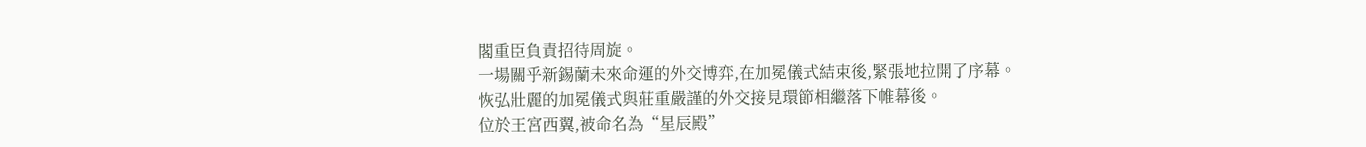閣重臣負責招待周旋。
一場關乎新錫蘭未來命運的外交博弈,在加冕儀式結束後,緊張地拉開了序幕。
恢弘壯麗的加冕儀式與莊重嚴謹的外交接見環節相繼落下帷幕後。
位於王宮西翼,被命名為“星辰殿”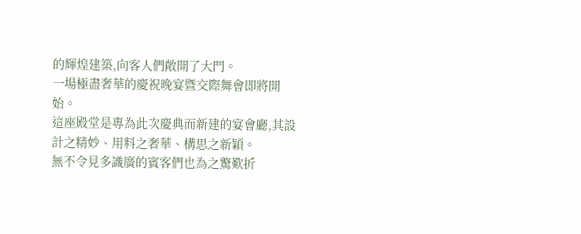的輝煌建築,向客人們敞開了大門。
一場極盡奢華的慶祝晚宴暨交際舞會即將開始。
這座殿堂是專為此次慶典而新建的宴會廳,其設計之精妙、用料之奢華、構思之新穎。
無不令見多識廣的賓客們也為之驚歎折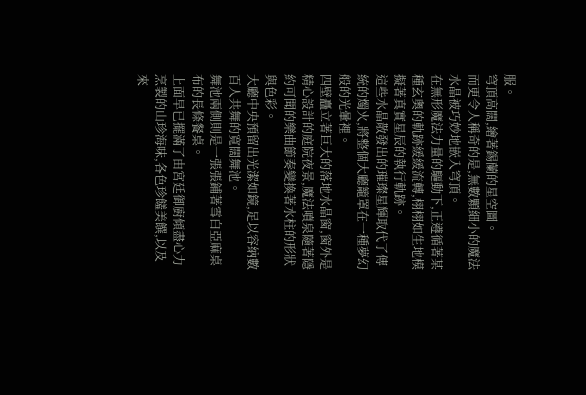服。
穹頂高闊,繪著錫蘭的星空圖。
而更令人稱奇的是,無數顆細小的魔法水晶被巧妙地嵌入穹頂。
在無形魔法力量的驅動下,正遵循著某種玄奧的軌跡緩緩流轉,栩栩如生地模擬著真實星辰的執行軌跡。
這些水晶散發出的璀璨星輝取代了傳統的燭火,將整個大廳籠罩在一種夢幻般的光暈裡。
四壁矗立著巨大的落地水晶窗,窗外是精心設計的庭院夜景,魔法噴泉隨著隱約可聞的樂曲節奏變換著水柱的形狀與色彩。
大廳中央預留出光潔如鏡,足以容納數百人共舞的寬闊舞池。
舞池兩側則是一張張鋪著雪白亞麻桌布的長條餐桌。
上面早已擺滿了由宮廷御廚傾盡心力烹製的山珍海味,各色珍饈美饌,以及來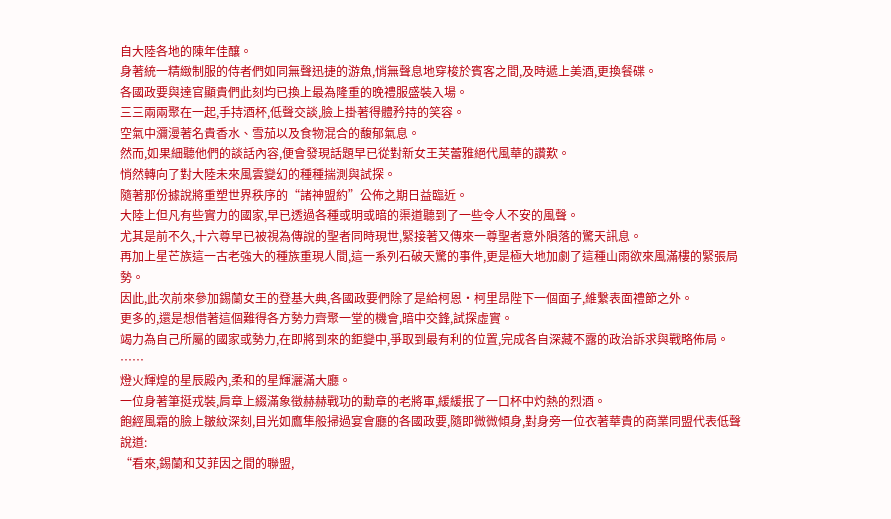自大陸各地的陳年佳釀。
身著統一精緻制服的侍者們如同無聲迅捷的游魚,悄無聲息地穿梭於賓客之間,及時遞上美酒,更換餐碟。
各國政要與達官顯貴們此刻均已換上最為隆重的晚禮服盛裝入場。
三三兩兩聚在一起,手持酒杯,低聲交談,臉上掛著得體矜持的笑容。
空氣中瀰漫著名貴香水、雪茄以及食物混合的馥郁氣息。
然而,如果細聽他們的談話內容,便會發現話題早已從對新女王芙蕾雅絕代風華的讚歎。
悄然轉向了對大陸未來風雲變幻的種種揣測與試探。
隨著那份據說將重塑世界秩序的“諸神盟約”公佈之期日益臨近。
大陸上但凡有些實力的國家,早已透過各種或明或暗的渠道聽到了一些令人不安的風聲。
尤其是前不久,十六尊早已被視為傳說的聖者同時現世,緊接著又傳來一尊聖者意外隕落的驚天訊息。
再加上星芒族這一古老強大的種族重現人間,這一系列石破天驚的事件,更是極大地加劇了這種山雨欲來風滿樓的緊張局勢。
因此,此次前來參加錫蘭女王的登基大典,各國政要們除了是給柯恩·柯里昂陛下一個面子,維繫表面禮節之外。
更多的,還是想借著這個難得各方勢力齊聚一堂的機會,暗中交鋒,試探虛實。
竭力為自己所屬的國家或勢力,在即將到來的鉅變中,爭取到最有利的位置,完成各自深藏不露的政治訴求與戰略佈局。
……
燈火輝煌的星辰殿內,柔和的星輝灑滿大廳。
一位身著筆挺戎裝,肩章上綴滿象徵赫赫戰功的勳章的老將軍,緩緩抿了一口杯中灼熱的烈酒。
飽經風霜的臉上皺紋深刻,目光如鷹隼般掃過宴會廳的各國政要,隨即微微傾身,對身旁一位衣著華貴的商業同盟代表低聲說道:
“看來,錫蘭和艾菲因之間的聯盟,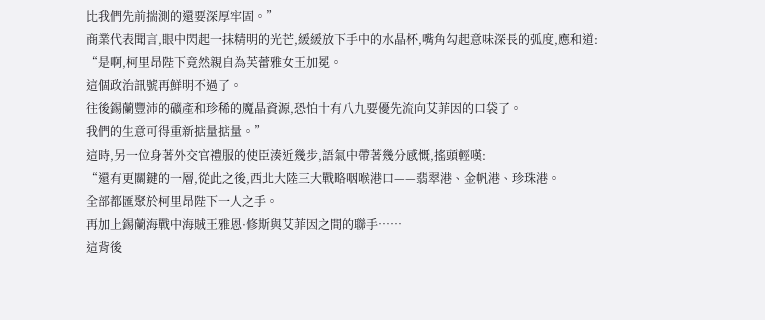比我們先前揣測的還要深厚牢固。”
商業代表聞言,眼中閃起一抹精明的光芒,緩緩放下手中的水晶杯,嘴角勾起意味深長的弧度,應和道:
“是啊,柯里昂陛下竟然親自為芙蕾雅女王加冕。
這個政治訊號再鮮明不過了。
往後錫蘭豐沛的礦產和珍稀的魔晶資源,恐怕十有八九要優先流向艾菲因的口袋了。
我們的生意可得重新掂量掂量。”
這時,另一位身著外交官禮服的使臣湊近幾步,語氣中帶著幾分感慨,搖頭輕嘆:
“還有更關鍵的一層,從此之後,西北大陸三大戰略咽喉港口——翡翠港、金帆港、珍珠港。
全部都匯聚於柯里昂陛下一人之手。
再加上錫蘭海戰中海賊王雅恩·修斯與艾菲因之間的聯手……
這背後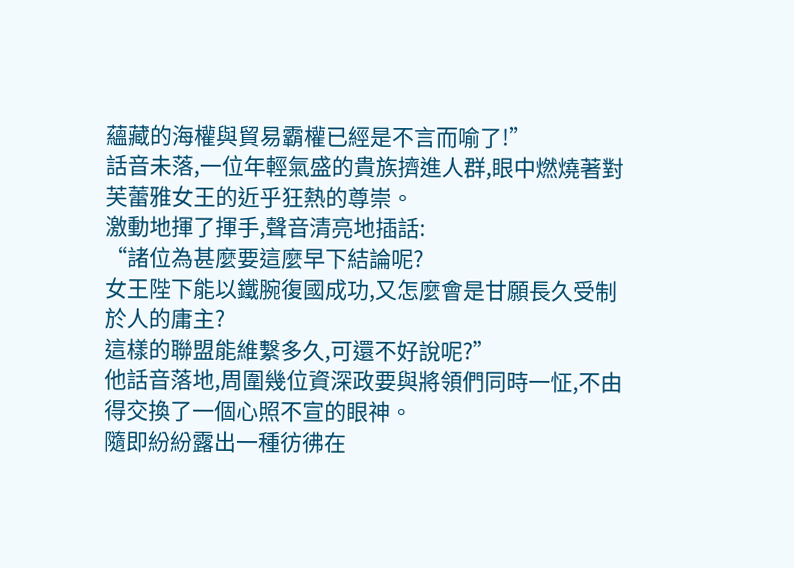蘊藏的海權與貿易霸權已經是不言而喻了!”
話音未落,一位年輕氣盛的貴族擠進人群,眼中燃燒著對芙蕾雅女王的近乎狂熱的尊崇。
激動地揮了揮手,聲音清亮地插話:
“諸位為甚麼要這麼早下結論呢?
女王陛下能以鐵腕復國成功,又怎麼會是甘願長久受制於人的庸主?
這樣的聯盟能維繫多久,可還不好說呢?”
他話音落地,周圍幾位資深政要與將領們同時一怔,不由得交換了一個心照不宣的眼神。
隨即紛紛露出一種彷彿在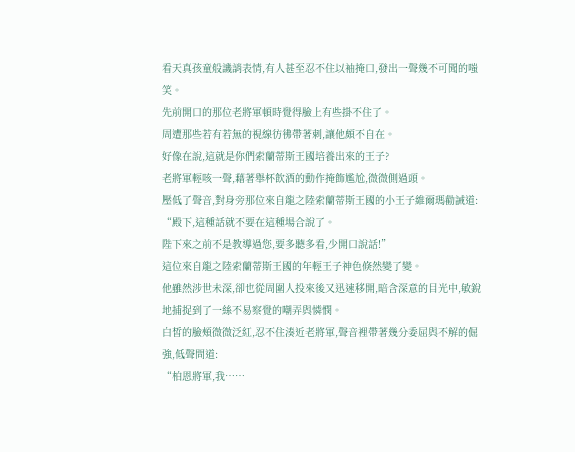看天真孩童般譏誚表情,有人甚至忍不住以袖掩口,發出一聲幾不可聞的嗤笑。
先前開口的那位老將軍頓時覺得臉上有些掛不住了。
周遭那些若有若無的視線彷彿帶著刺,讓他頗不自在。
好像在說,這就是你們索蘭蒂斯王國培養出來的王子?
老將軍輕咳一聲,藉著舉杯飲酒的動作掩飾尷尬,微微側過頭。
壓低了聲音,對身旁那位來自龍之陸索蘭蒂斯王國的小王子維爾瑪勸誡道:
“殿下,這種話就不要在這種場合說了。
陛下來之前不是教導過您,要多聽多看,少開口說話!”
這位來自龍之陸索蘭蒂斯王國的年輕王子神色倏然變了變。
他雖然涉世未深,卻也從周圍人投來後又迅速移開,暗含深意的目光中,敏銳地捕捉到了一絲不易察覺的嘲弄與憐憫。
白皙的臉頰微微泛紅,忍不住湊近老將軍,聲音裡帶著幾分委屈與不解的倔強,低聲問道:
“柏恩將軍,我……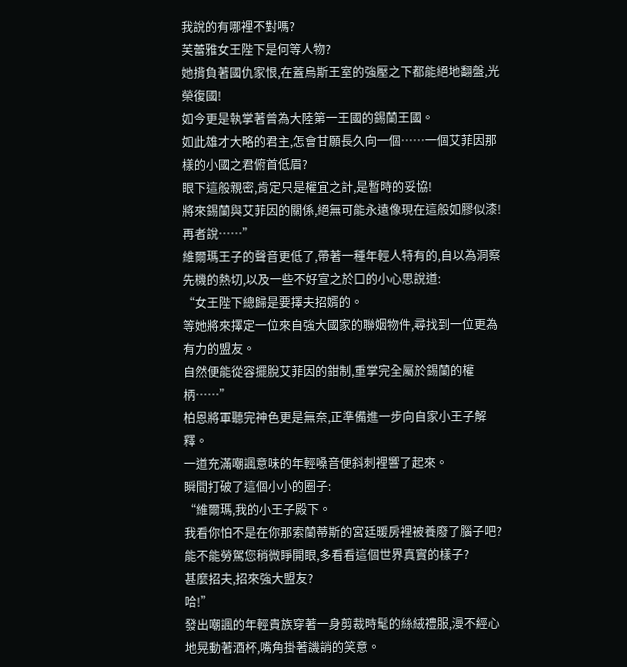我說的有哪裡不對嗎?
芙蕾雅女王陛下是何等人物?
她揹負著國仇家恨,在蓋烏斯王室的強壓之下都能絕地翻盤,光榮復國!
如今更是執掌著曾為大陸第一王國的錫蘭王國。
如此雄才大略的君主,怎會甘願長久向一個……一個艾菲因那樣的小國之君俯首低眉?
眼下這般親密,肯定只是權宜之計,是暫時的妥協!
將來錫蘭與艾菲因的關係,絕無可能永遠像現在這般如膠似漆!
再者說……”
維爾瑪王子的聲音更低了,帶著一種年輕人特有的,自以為洞察先機的熱切,以及一些不好宣之於口的小心思說道:
“女王陛下總歸是要擇夫招婿的。
等她將來擇定一位來自強大國家的聯姻物件,尋找到一位更為有力的盟友。
自然便能從容擺脫艾菲因的鉗制,重掌完全屬於錫蘭的權柄……”
柏恩將軍聽完神色更是無奈,正準備進一步向自家小王子解釋。
一道充滿嘲諷意味的年輕嗓音便斜刺裡響了起來。
瞬間打破了這個小小的圈子:
“維爾瑪,我的小王子殿下。
我看你怕不是在你那索蘭蒂斯的宮廷暖房裡被養廢了腦子吧?
能不能勞駕您稍微睜開眼,多看看這個世界真實的樣子?
甚麼招夫,招來強大盟友?
哈!”
發出嘲諷的年輕貴族穿著一身剪裁時髦的絲絨禮服,漫不經心地晃動著酒杯,嘴角掛著譏誚的笑意。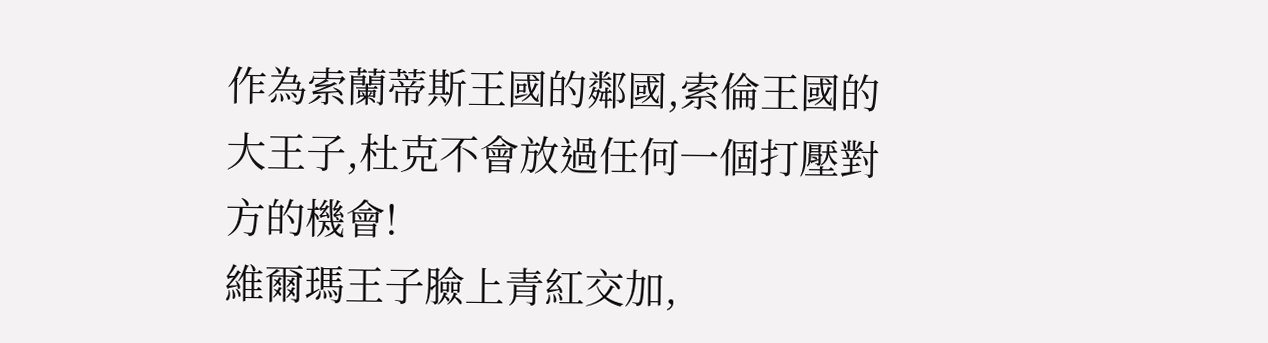作為索蘭蒂斯王國的鄰國,索倫王國的大王子,杜克不會放過任何一個打壓對方的機會!
維爾瑪王子臉上青紅交加,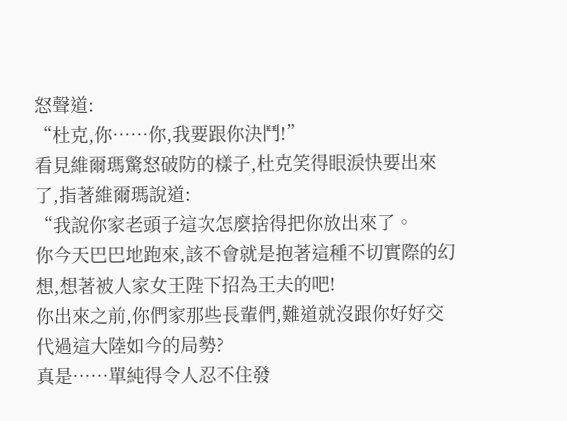怒聲道:
“杜克,你……你,我要跟你決鬥!”
看見維爾瑪驚怒破防的樣子,杜克笑得眼淚快要出來了,指著維爾瑪說道:
“我說你家老頭子這次怎麼捨得把你放出來了。
你今天巴巴地跑來,該不會就是抱著這種不切實際的幻想,想著被人家女王陛下招為王夫的吧!
你出來之前,你們家那些長輩們,難道就沒跟你好好交代過這大陸如今的局勢?
真是……單純得令人忍不住發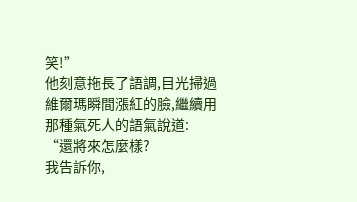笑!”
他刻意拖長了語調,目光掃過維爾瑪瞬間漲紅的臉,繼續用那種氣死人的語氣說道:
“還將來怎麼樣?
我告訴你,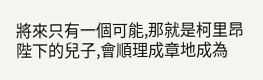將來只有一個可能,那就是柯里昂陛下的兒子,會順理成章地成為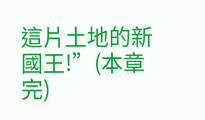這片土地的新國王!”(本章完)